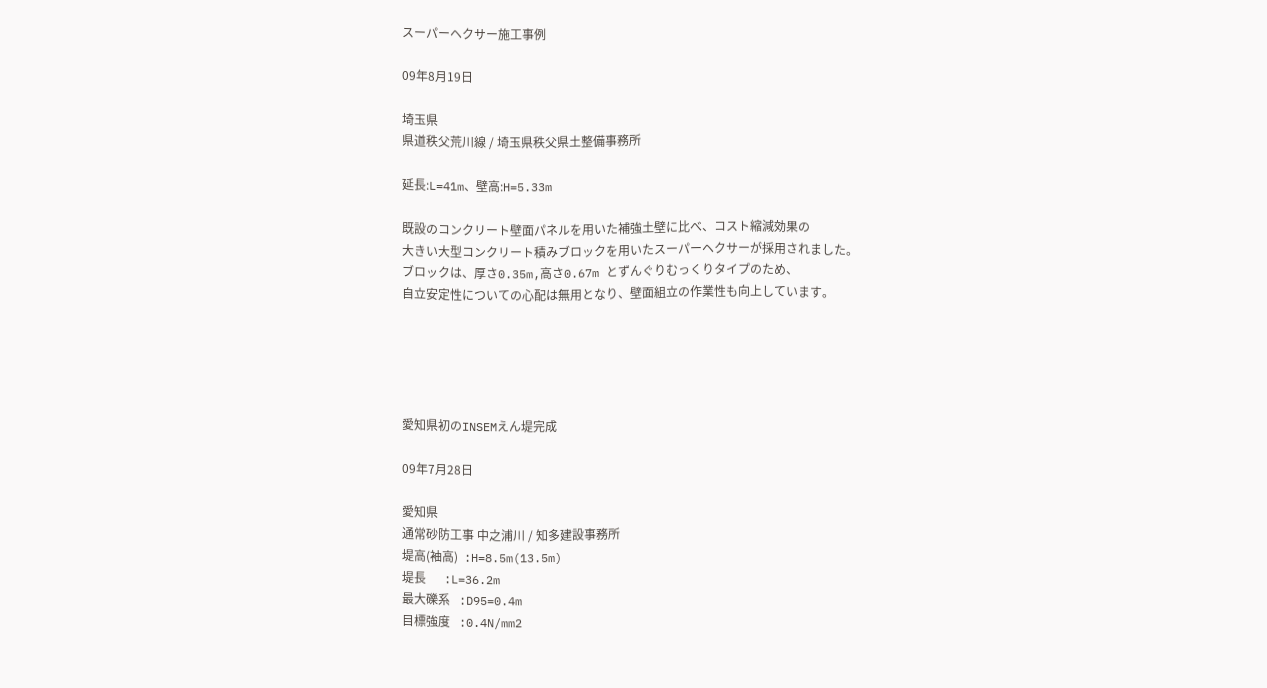スーパーヘクサー施工事例

09年8月19日

埼玉県
県道秩父荒川線 / 埼玉県秩父県土整備事務所

延長:L=41m、壁高:H=5.33m

既設のコンクリート壁面パネルを用いた補強土壁に比べ、コスト縮減効果の
大きい大型コンクリート積みブロックを用いたスーパーヘクサーが採用されました。
ブロックは、厚さ0.35m,高さ0.67m とずんぐりむっくりタイプのため、
自立安定性についての心配は無用となり、壁面組立の作業性も向上しています。





愛知県初のINSEMえん堤完成

09年7月28日

愛知県
通常砂防工事 中之浦川 / 知多建設事務所
堤高(袖高)  :H=8.5m(13.5m)
堤長      :L=36.2m
最大礫系   :D95=0.4m
目標強度   :0.4N/mm2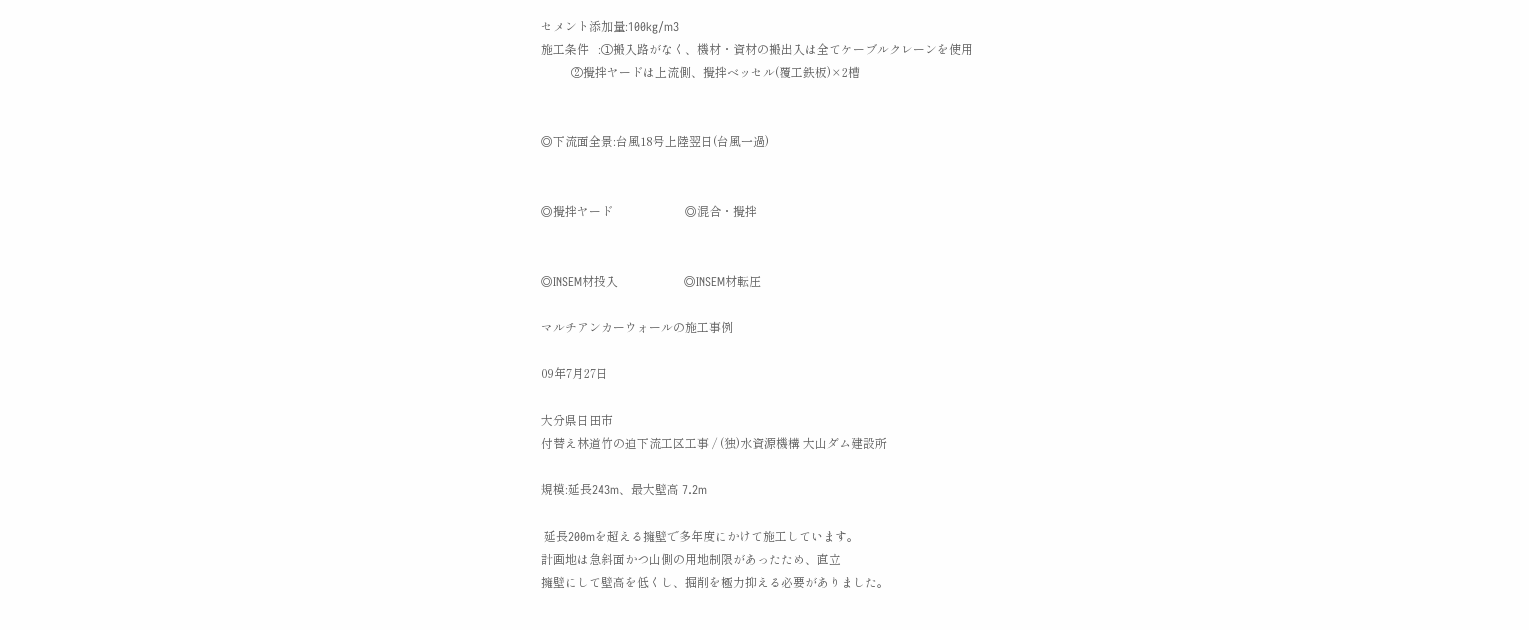セメント添加量:100kg/m3
施工条件   :①搬入路がなく、機材・資材の搬出入は全てケーブルクレーンを使用
          ②攪拌ヤードは上流側、攪拌ベッセル(覆工鉄板)×2槽


◎下流面全景:台風18号上陸翌日(台風一過)


◎攪拌ヤード                        ◎混合・攪拌


◎INSEM材投入                      ◎INSEM材転圧

マルチアンカーウォールの施工事例

09年7月27日

大分県日田市
付替え林道竹の迫下流工区工事 / (独)水資源機構 大山ダム建設所

規模:延長243m、最大壁高 7.2m

 延長200mを超える擁壁で多年度にかけて施工しています。
計画地は急斜面かつ山側の用地制限があったため、直立
擁壁にして壁高を低くし、掘削を極力抑える必要がありました。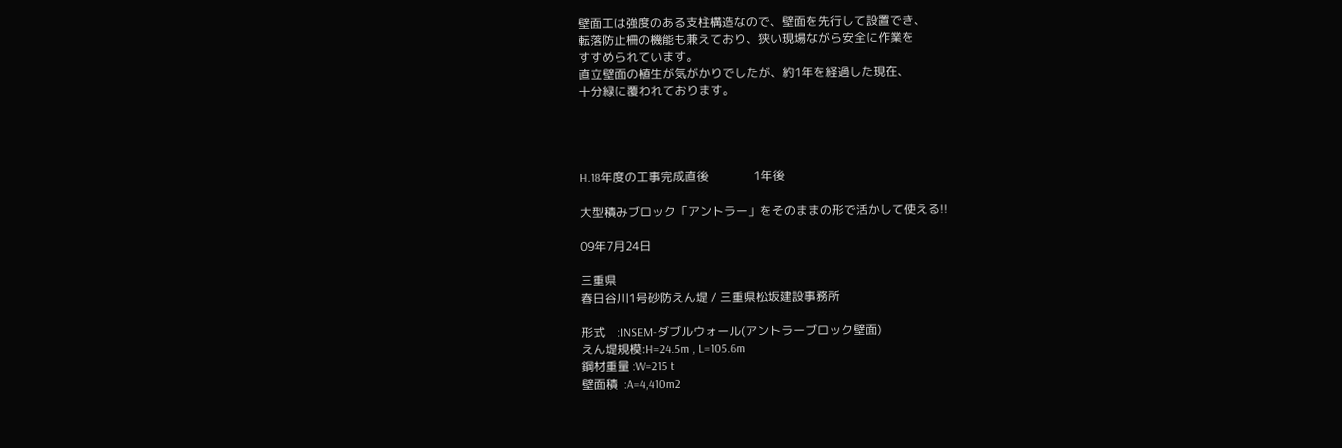壁面工は強度のある支柱構造なので、壁面を先行して設置でき、
転落防止柵の機能も兼えており、狭い現場ながら安全に作業を
すすめられています。
直立壁面の植生が気がかりでしたが、約1年を経過した現在、
十分緑に覆われております。




H.18年度の工事完成直後               1年後

大型積みブロック「アントラー」をそのままの形で活かして使える!!

09年7月24日

三重県
春日谷川1号砂防えん堤 / 三重県松坂建設事務所

形式    :INSEM-ダブルウォール(アントラーブロック壁面)
えん堤規模:H=24.5m , L=105.6m
鋼材重量 :W=215 t
壁面積  :A=4,410m2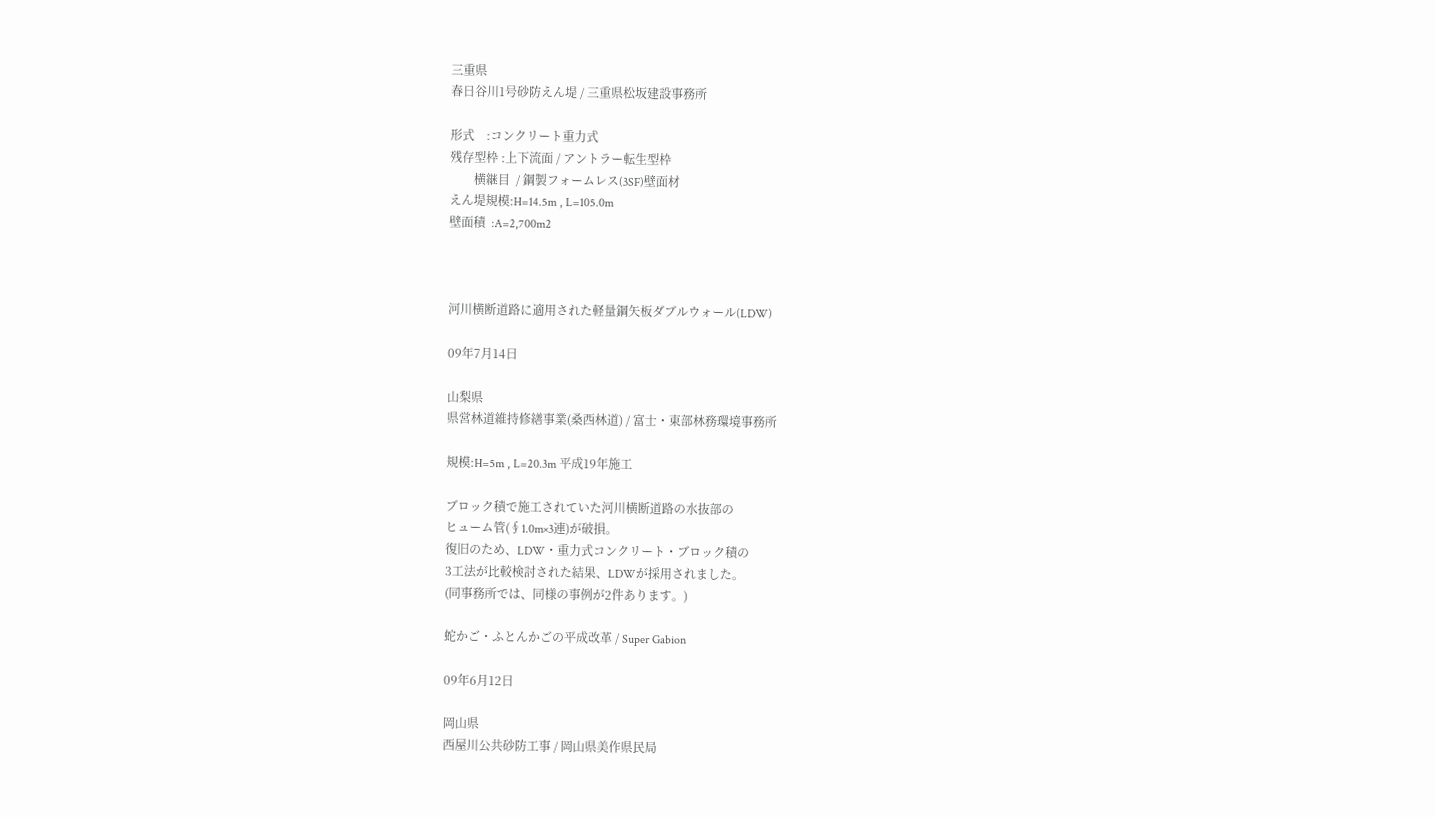三重県
春日谷川1号砂防えん堤 / 三重県松坂建設事務所

形式    :コンクリート重力式
残存型枠 :上下流面 / アントラー転生型枠
        横継目  / 鋼製フォームレス(3SF)壁面材
えん堤規模:H=14.5m , L=105.0m
壁面積  :A=2,700m2



河川横断道路に適用された軽量鋼矢板ダブルウォール(LDW)

09年7月14日

山梨県
県営林道維持修繕事業(桑西林道) / 富士・東部林務環境事務所

規模:H=5m , L=20.3m 平成19年施工

ブロック積で施工されていた河川横断道路の水抜部の
ヒューム管(∮1.0m×3連)が破損。
復旧のため、LDW・重力式コンクリート・ブロック積の
3工法が比較検討された結果、LDWが採用されました。
(同事務所では、同様の事例が2件あります。)

蛇かご・ふとんかごの平成改革 / Super Gabion

09年6月12日

岡山県
西屋川公共砂防工事 / 岡山県美作県民局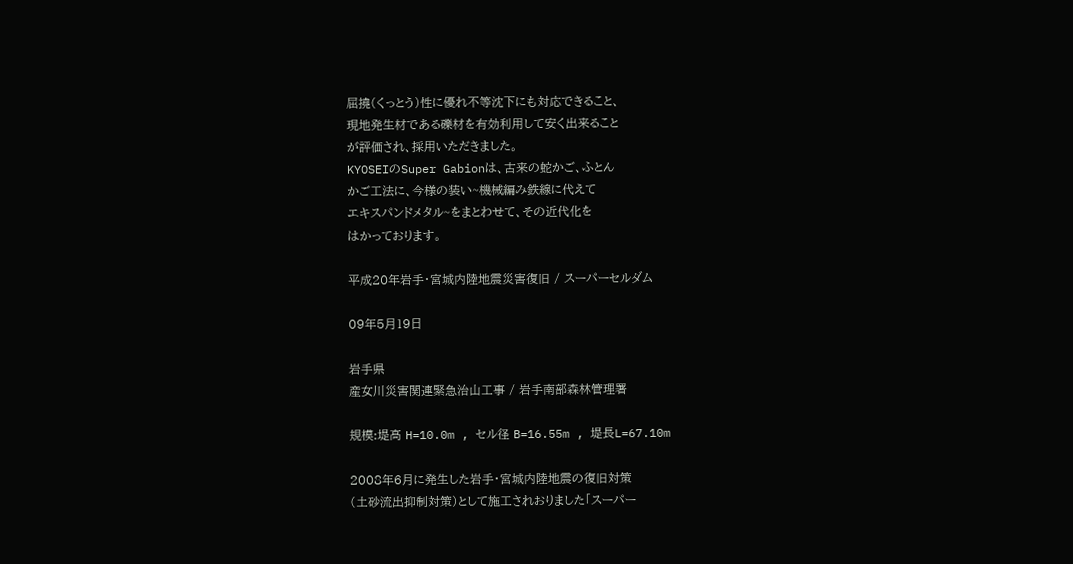屈撓(くっとう)性に優れ不等沈下にも対応できること、
現地発生材である礫材を有効利用して安く出来ること
が評価され、採用いただきました。
KYOSEIのSuper Gabionは、古来の蛇かご、ふとん
かご工法に、今様の装い~機械編み鉄線に代えて
エキスパンドメタル~をまとわせて、その近代化を
はかっております。

平成20年岩手・宮城内陸地震災害復旧 / スーパーセルダム

09年5月19日

岩手県
産女川災害関連緊急治山工事 / 岩手南部森林管理署

規模:堤高 H=10.0m , セル径 B=16.55m , 堤長L=67.10m

2008年6月に発生した岩手・宮城内陸地震の復旧対策
(土砂流出抑制対策)として施工されおりました「スーパー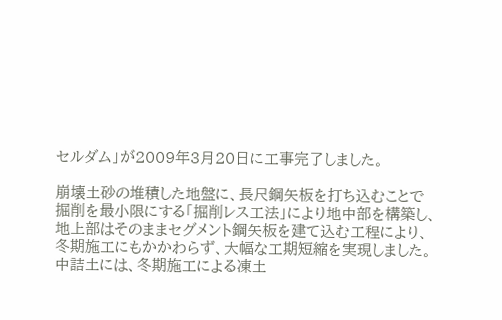セルダム」が2009年3月20日に工事完了しました。

崩壊土砂の堆積した地盤に、長尺鋼矢板を打ち込むことで
掘削を最小限にする「掘削レス工法」により地中部を構築し、
地上部はそのままセグメント鋼矢板を建て込む工程により、
冬期施工にもかかわらず、大幅な工期短縮を実現しました。
中詰土には、冬期施工による凍土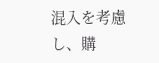混入を考慮し、購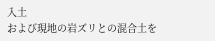入土
および現地の岩ズリとの混合土を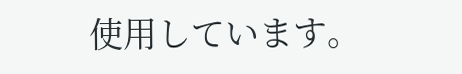使用しています。